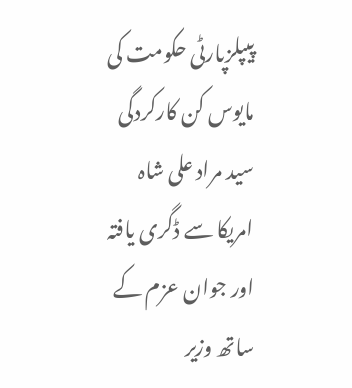پیپلزپارٹی حکومت کی مایوس کن کارکردگی
سید مراد علی شاہ امریکا سے ڈگری یافتہ اور جوان عزم کے ساتھ وزیر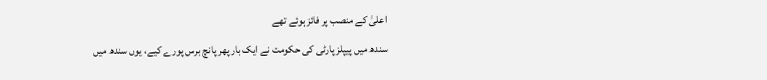اعلیٰ کے منصب پر فائز ہوئے تھے
سندھ میں پیپلز پارٹی کی حکومت نے ایک بار پھر پانچ برس پورے کیے، یوں سندھ میں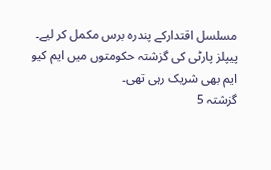مسلسل اقتدارکے پندرہ برس مکمل کر لیے۔ پیپلز پارٹی کی گزشتہ حکومتوں میں ایم کیو ایم بھی شریک رہی تھی۔
گزشتہ 5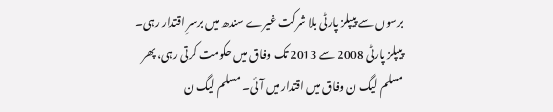برسوں سے پیپلز پارٹی بلا شرکت غیرے سندھ میں برسرِ اقتدار رہی۔ پیپلز پارٹی 2008 سے 2013 تک وفاق میں حکومت کرتی رہی، پھر مسلم لیگ ن وفاق میں اقتدار میں آئی۔ مسلم لیگ ن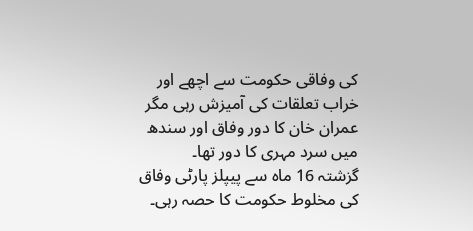کی وفاقی حکومت سے اچھے اور خراب تعلقات کی آمیزش رہی مگر عمران خان کا دور وفاق اور سندھ میں سرد مہری کا دور تھا۔
گزشتہ 16 ماہ سے پیپلز پارٹی وفاق کی مخلوط حکومت کا حصہ رہی۔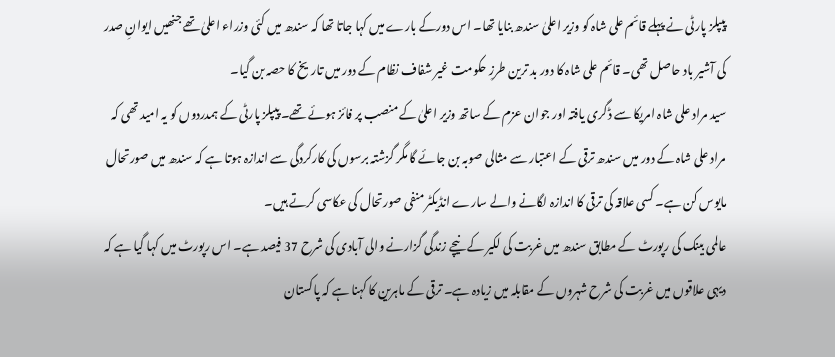پیپلز پارٹی نے پہلے قائم علی شاہ کو وزیر اعلیٰ سندھ بنایا تھا۔ اس دورکے بارے میں کہا جاتا تھا کہ سندھ میں کئی وزراء اعلیٰ تھے جنھیں ایوانِ صدر کی آشیر باد حاصل تھی۔ قائم علی شاہ کا دور بد ترین طرزِ حکومت غیر شفاف نظام کے دور میں تاریخ کا حصہ بن گیا۔
سید مراد علی شاہ امریکا سے ڈگری یافتہ اور جوان عزم کے ساتھ وزیر اعلیٰ کے منصب پر فائز ہوئے تھے۔ پیپلز پارٹی کے ہمدردوں کو یہ امید تھی کہ مراد علی شاہ کے دور میں سندھ ترقی کے اعتبار سے مثالی صوبہ بن جائے گا مگر گزشتہ برسوں کی کارکردگی سے اندازہ ہوتا ہے کہ سندھ میں صورتحال مایوس کن ہے۔ کسی علاقہ کی ترقی کا اندازہ لگانے والے سارے انڈیکٹر منفی صورتحال کی عکاسی کرتے ہیں۔
عالمی بینک کی رپورٹ کے مطابق سندھ میں غربت کی لکیر کے نیچے زندگی گزارنے والی آبادی کی شرح 37 فیصد ہے۔ اس رپورٹ میں کہا گیا ہے کہ دیہی علاقوں میں غربت کی شرح شہروں کے مقابلہ میں زیادہ ہے۔ ترقی کے ماہرین کا کہنا ہے کہ پاکستان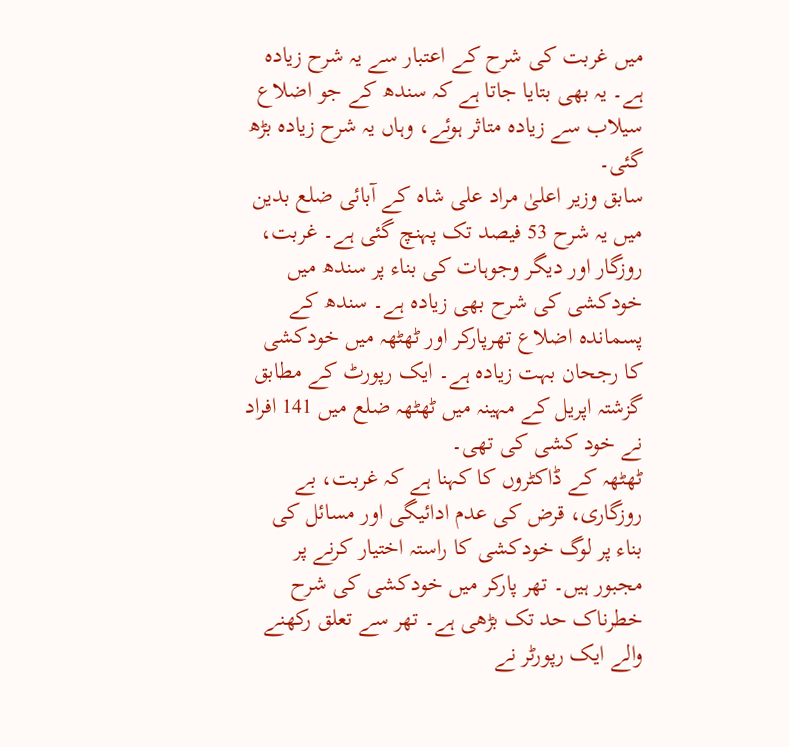میں غربت کی شرح کے اعتبار سے یہ شرح زیادہ ہے۔ یہ بھی بتایا جاتا ہے کہ سندھ کے جو اضلاع سیلاب سے زیادہ متاثر ہوئے، وہاں یہ شرح زیادہ بڑھ گئی۔
سابق وزیر اعلیٰ مراد علی شاہ کے آبائی ضلع بدین میں یہ شرح 53 فیصد تک پہنچ گئی ہے۔ غربت، روزگار اور دیگر وجوہات کی بناء پر سندھ میں خودکشی کی شرح بھی زیادہ ہے۔ سندھ کے پسماندہ اضلاع تھرپارکر اور ٹھٹھہ میں خودکشی کا رجحان بہت زیادہ ہے۔ ایک رپورٹ کے مطابق گزشتہ اپریل کے مہینہ میں ٹھٹھہ ضلع میں 141 افراد نے خود کشی کی تھی۔
ٹھٹھہ کے ڈاکٹروں کا کہنا ہے کہ غربت، بے روزگاری، قرض کی عدم ادائیگی اور مسائل کی بناء پر لوگ خودکشی کا راستہ اختیار کرنے پر مجبور ہیں۔ تھر پارکر میں خودکشی کی شرح خطرناک حد تک بڑھی ہے۔ تھر سے تعلق رکھنے والے ایک رپورٹر نے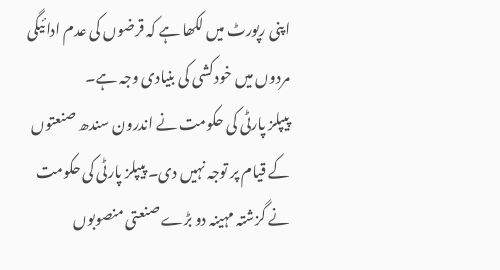اپنی رپورٹ میں لکھا ہے کہ قرضوں کی عدم ادائیگی مردوں میں خودکشی کی بنیادی وجہ ہے۔
پیپلز پارٹی کی حکومت نے اندرون سندھ صنعتوں کے قیام پر توجہ نہیں دی۔ پیپلز پارٹی کی حکومت نے گزشتہ مہینہ دو بڑے صنعتی منصوبوں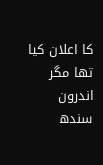کا اعلان کیا تھا مگر اندرون سندھ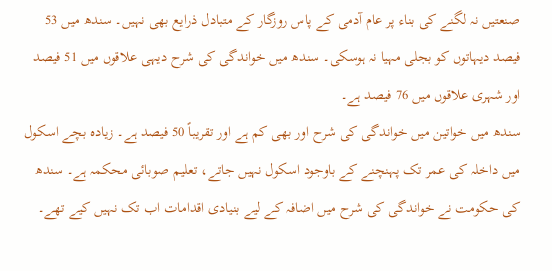صنعتیں نہ لگنے کی بناء پر عام آدمی کے پاس روزگار کے متبادل ذرایع بھی نہیں۔ سندھ میں 53 فیصد دیہاتوں کو بجلی مہیا نہ ہوسکی۔ سندھ میں خواندگی کی شرح دیہی علاقوں میں 51 فیصد اور شہری علاقوں میں 76 فیصد ہے۔
سندھ میں خواتین میں خواندگی کی شرح اور بھی کم ہے اور تقریباً 50 فیصد ہے۔ زیادہ بچے اسکول میں داخلہ کی عمر تک پہنچنے کے باوجود اسکول نہیں جاتے، تعلیم صوبائی محکمہ ہے۔ سندھ کی حکومت نے خواندگی کی شرح میں اضافہ کے لیے بنیادی اقدامات اب تک نہیں کیے تھے۔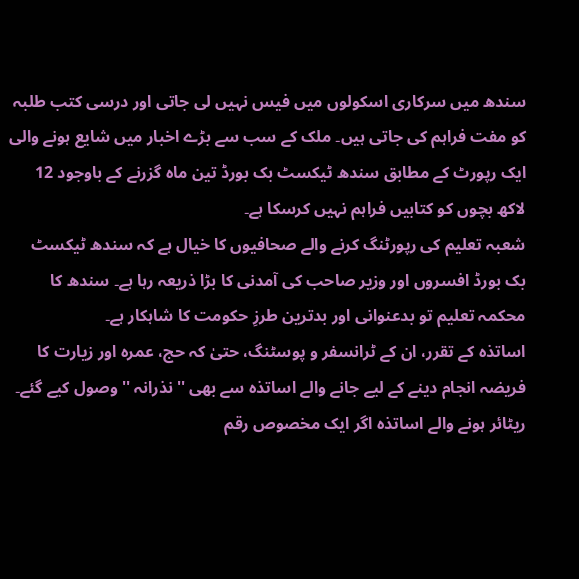سندھ میں سرکاری اسکولوں میں فیس نہیں لی جاتی اور درسی کتب طلبہ کو مفت فراہم کی جاتی ہیں۔ ملک کے سب سے بڑے اخبار میں شایع ہونے والی ایک رپورٹ کے مطابق سندھ ٹیکسٹ بک بورڈ تین ماہ گزرنے کے باوجود 12 لاکھ بچوں کو کتابیں فراہم نہیں کرسکا ہے۔
شعبہ تعلیم کی رپورٹنگ کرنے والے صحافیوں کا خیال ہے کہ سندھ ٹیکسٹ بک بورڈ افسروں اور وزیر صاحب کی آمدنی کا بڑا ذریعہ رہا ہے۔ سندھ کا محکمہ تعلیم تو بدعنوانی اور بدترین طرزِ حکومت کا شاہکار ہے۔
اساتذہ کے تقرر، ان کے ٹرانسفر و پوسٹنگ، حتیٰ کہ حج، عمرہ اور زیارت کا فریضہ انجام دینے کے لیے جانے والے اساتذہ سے بھی '' نذرانہ '' وصول کیے گئے۔ ریٹائر ہونے والے اساتذہ اگر ایک مخصوص رقم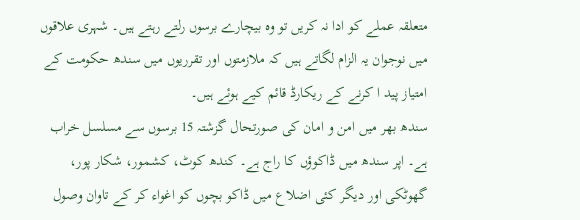متعلقہ عملے کو ادا نہ کریں تو وہ بیچارے برسوں رلتے رہتے ہیں۔ شہری علاقوں میں نوجوان یہ الزام لگاتے ہیں کہ ملازمتوں اور تقرریوں میں سندھ حکومت کے امتیاز پید ا کرنے کے ریکارڈ قائم کیے ہوئے ہیں۔
سندھ بھر میں امن و امان کی صورتحال گزشتہ 15 برسوں سے مسلسل خراب ہے۔ اپر سندھ میں ڈاکوؤں کا راج ہے۔ کندھ کوٹ، کشمور، شکار پور، گھوٹکی اور دیگر کئی اضلاع میں ڈاکو بچوں کو اغواء کر کے تاوان وصول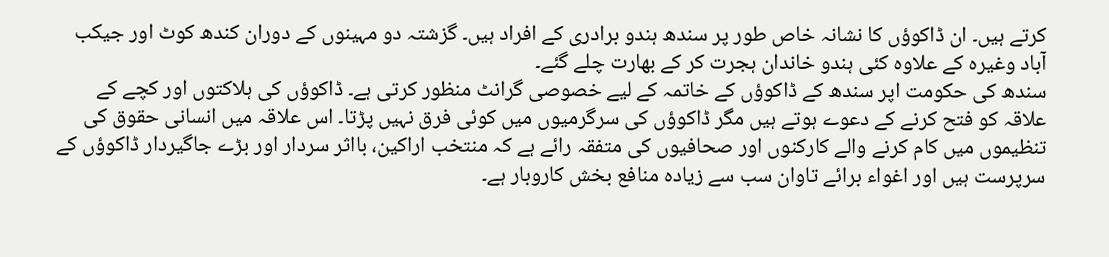کرتے ہیں۔ ان ڈاکوؤں کا نشانہ خاص طور پر سندھ ہندو برادری کے افراد ہیں۔ گزشتہ دو مہینوں کے دوران کندھ کوٹ اور جیکب آباد وغیرہ کے علاوہ کئی ہندو خاندان ہجرت کر کے بھارت چلے گئے۔
سندھ کی حکومت اپر سندھ کے ڈاکوؤں کے خاتمہ کے لیے خصوصی گرانٹ منظور کرتی ہے۔ ڈاکوؤں کی ہلاکتوں اور کچے کے علاقہ کو فتح کرنے کے دعوے ہوتے ہیں مگر ڈاکوؤں کی سرگرمیوں میں کوئی فرق نہیں پڑتا۔ اس علاقہ میں انسانی حقوق کی تنظیموں میں کام کرنے والے کارکنوں اور صحافیوں کی متفقہ رائے ہے کہ منتخب اراکین، بااثر سردار اور بڑے جاگیردار ڈاکوؤں کے سرپرست ہیں اور اغواء برائے تاوان سب سے زیادہ منافع بخش کاروبار ہے۔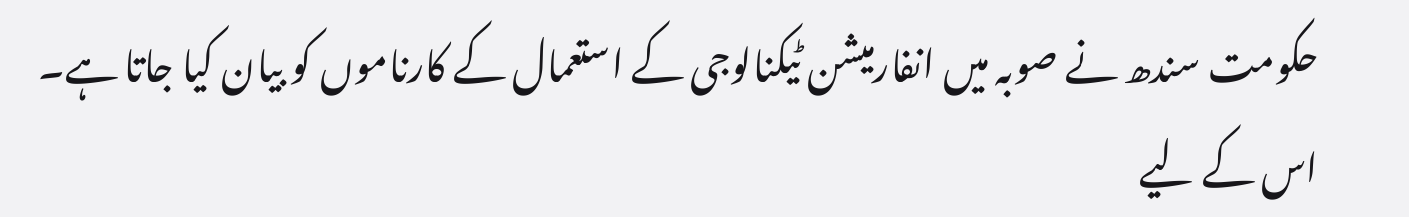حکومت سندھ نے صوبہ میں انفارمیشن ٹیکنالوجی کے استعمال کے کارناموں کو بیان کیا جاتا ہے۔ اس کے لیے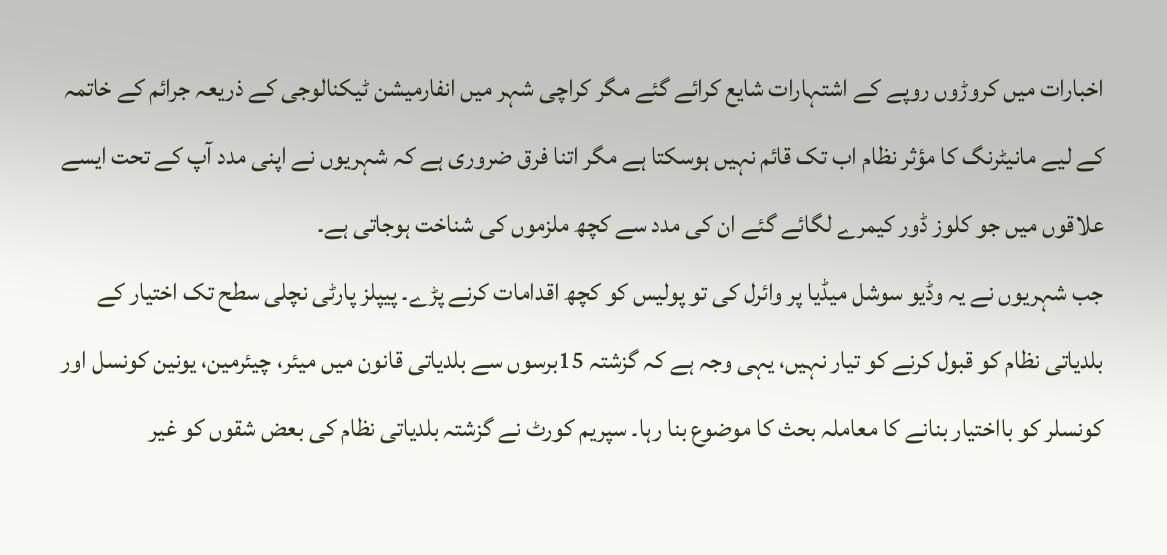اخبارات میں کروڑوں روپے کے اشتہارات شایع کرائے گئے مگر کراچی شہر میں انفارمیشن ٹیکنالوجی کے ذریعہ جرائم کے خاتمہ کے لیے مانیٹرنگ کا مؤثر نظام اب تک قائم نہیں ہوسکتا ہے مگر اتنا فرق ضروری ہے کہ شہریوں نے اپنی مدد آپ کے تحت ایسے علاقوں میں جو کلوز ڈور کیمرے لگائے گئے ان کی مدد سے کچھ ملزموں کی شناخت ہوجاتی ہے۔
جب شہریوں نے یہ وڈیو سوشل میڈیا پر وائرل کی تو پولیس کو کچھ اقدامات کرنے پڑے۔ پیپلز پارٹی نچلی سطح تک اختیار کے بلدیاتی نظام کو قبول کرنے کو تیار نہیں، یہی وجہ ہے کہ گزشتہ 15برسوں سے بلدیاتی قانون میں میئر، چیئرمین، یونین کونسل اور کونسلر کو بااختیار بنانے کا معاملہ بحث کا موضوع بنا رہا۔ سپریم کورٹ نے گزشتہ بلدیاتی نظام کی بعض شقوں کو غیر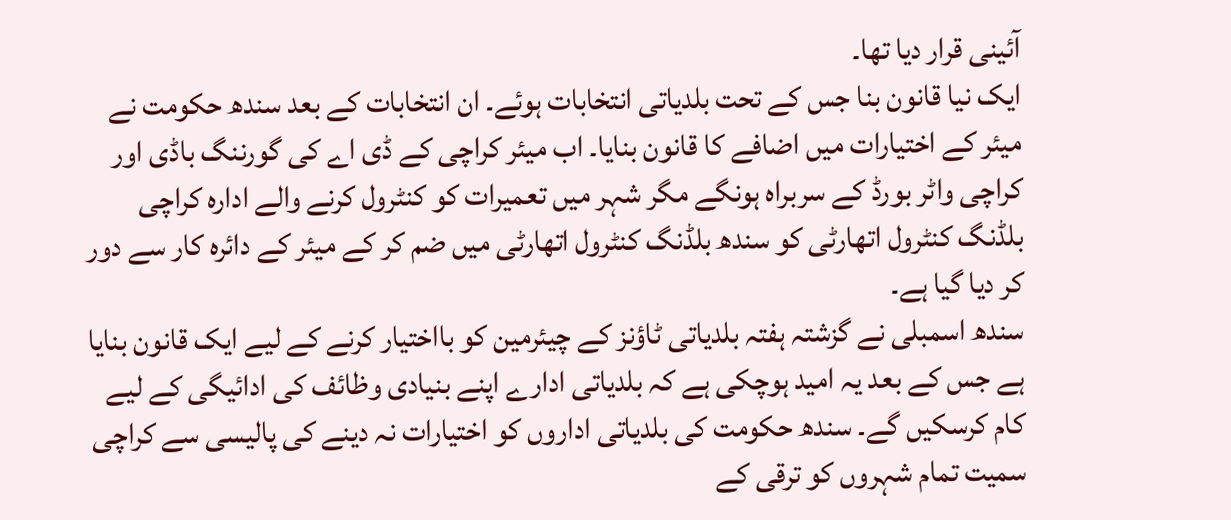آئینی قرار دیا تھا۔
ایک نیا قانون بنا جس کے تحت بلدیاتی انتخابات ہوئے۔ ان انتخابات کے بعد سندھ حکومت نے میئر کے اختیارات میں اضافے کا قانون بنایا۔ اب میئر کراچی کے ڈی اے کی گورننگ باڈی اور کراچی واٹر بورڈ کے سربراہ ہونگے مگر شہر میں تعمیرات کو کنٹرول کرنے والے ادارہ کراچی بلڈنگ کنٹرول اتھارٹی کو سندھ بلڈنگ کنٹرول اتھارٹی میں ضم کر کے میئر کے دائرہ کار سے دور کر دیا گیا ہے۔
سندھ اسمبلی نے گزشتہ ہفتہ بلدیاتی ٹاؤنز کے چیئرمین کو بااختیار کرنے کے لیے ایک قانون بنایا ہے جس کے بعد یہ امید ہوچکی ہے کہ بلدیاتی ادارے اپنے بنیادی وظائف کی ادائیگی کے لیے کام کرسکیں گے۔ سندھ حکومت کی بلدیاتی اداروں کو اختیارات نہ دینے کی پالیسی سے کراچی سمیت تمام شہروں کو ترقی کے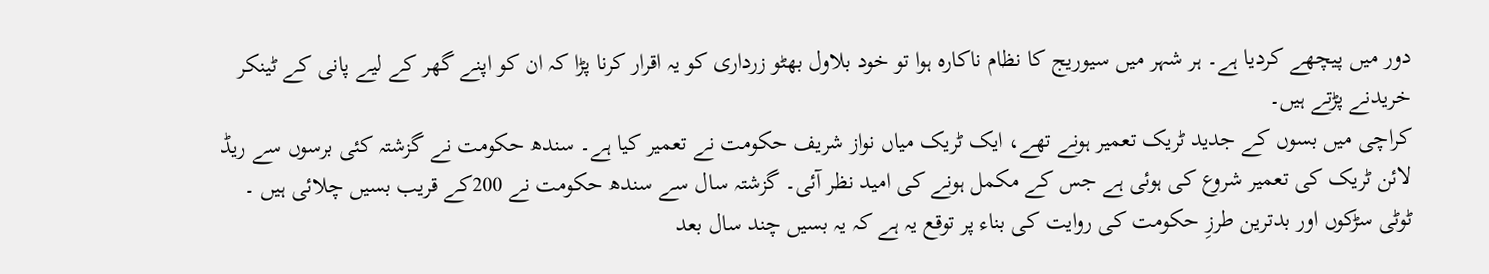دور میں پیچھے کردیا ہے۔ ہر شہر میں سیوریج کا نظام ناکارہ ہوا تو خود بلاول بھٹو زرداری کو یہ اقرار کرنا پڑا کہ ان کو اپنے گھر کے لیے پانی کے ٹینکر خریدنے پڑتے ہیں۔
کراچی میں بسوں کے جدید ٹریک تعمیر ہونے تھے، ایک ٹریک میاں نواز شریف حکومت نے تعمیر کیا ہے۔ سندھ حکومت نے گزشتہ کئی برسوں سے ریڈ لائن ٹریک کی تعمیر شروع کی ہوئی ہے جس کے مکمل ہونے کی امید نظر آئی۔ گزشتہ سال سے سندھ حکومت نے 200کے قریب بسیں چلائی ہیں ۔
ٹوٹی سڑکوں اور بدترین طرزِ حکومت کی روایت کی بناء پر توقع یہ ہے کہ یہ بسیں چند سال بعد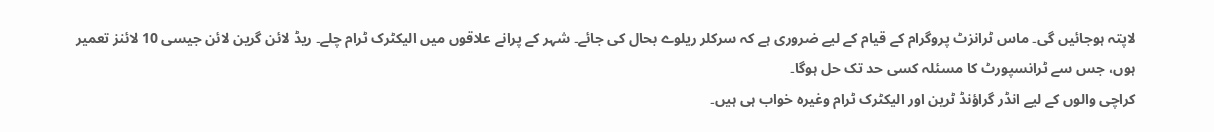لاپتہ ہوجائیں گی۔ ماس ٹرانزٹ پروگرام کے قیام کے لیے ضروری ہے کہ سرکلر ریلوے بحال کی جائے۔ شہر کے پرانے علاقوں میں الیکٹرک ٹرام چلے۔ ریڈ لائن گرین لائن جیسی 10 لائنز تعمیر ہوں، جس سے ٹرانسپورٹ کا مسئلہ کسی حد تک حل ہوگا۔
کراچی والوں کے لیے انڈر گراؤنڈ ٹرین اور الیکٹرک ٹرام وغیرہ خواب ہی ہیں۔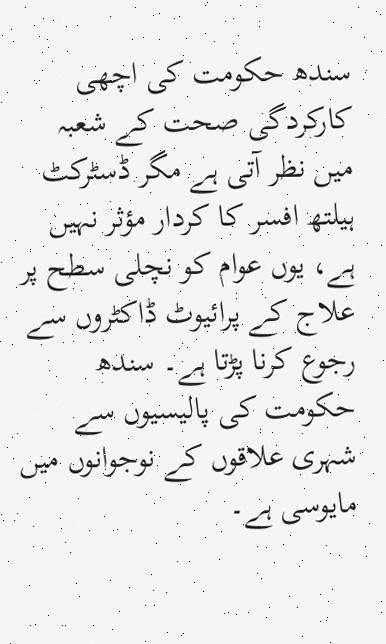سندھ حکومت کی اچھی کارکردگی صحت کے شعبہ میں نظر آتی ہے مگر ڈسٹرکٹ ہیلتھ افسر کا کردار مؤثر نہیں ہے، یوں عوام کو نچلی سطح پر علاج کے پرائیوٹ ڈاکٹروں سے رجوع کرنا پڑتا ہے۔ سندھ حکومت کی پالیسیوں سے شہری علاقوں کے نوجوانوں میں مایوسی ہے۔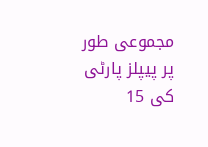مجموعی طور پر پیپلز پارٹی کی 15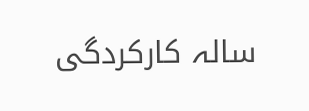سالہ کارکردگی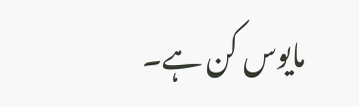مایوس کن ہے۔